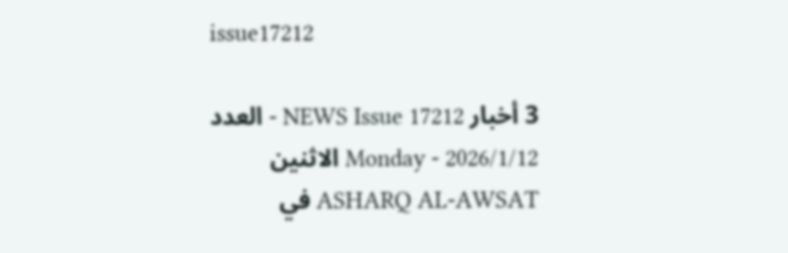issue17212

3 أخبار NEWS Issue 17212 - العدد Monday - 2026/1/12 الاثنين ASHARQ AL-AWSAT في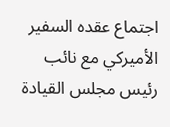اجتماع عقده السفير الأميركي مع نائب رئيس مجلس القيادة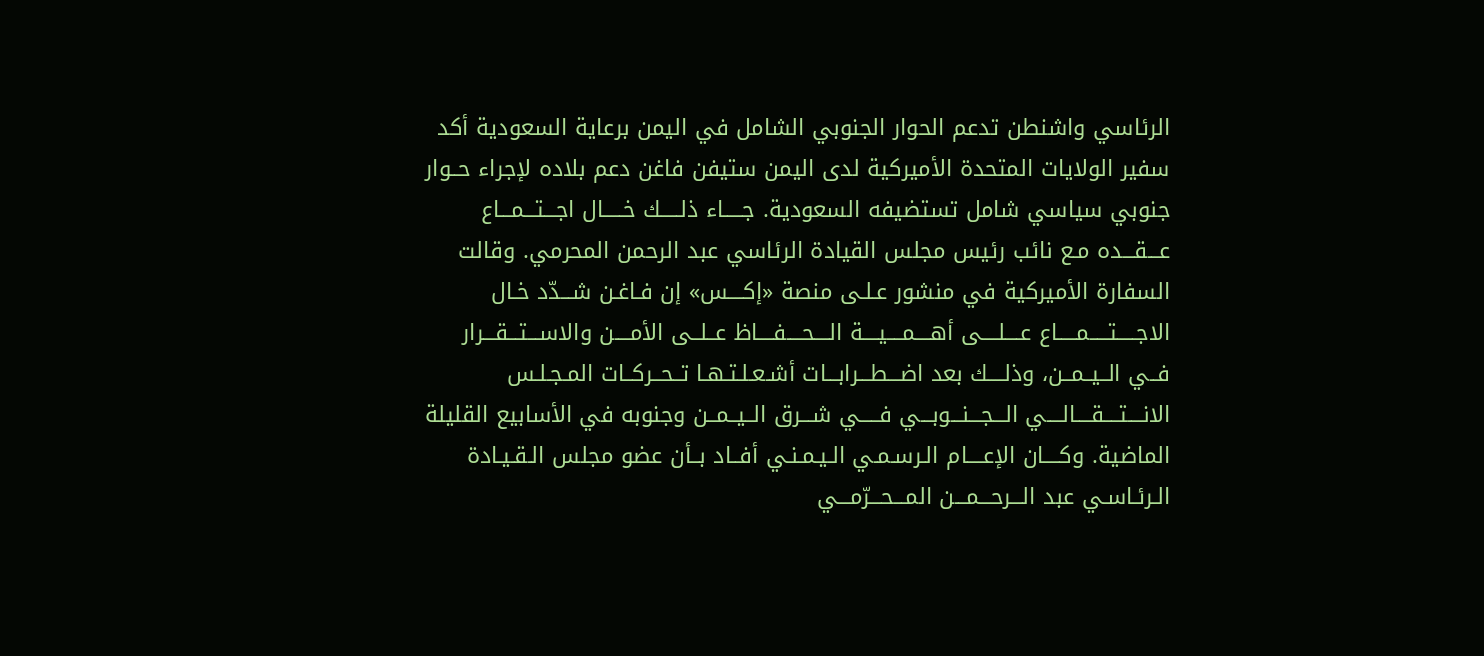الرئاسي واشنطن تدعم الحوار الجنوبي الشامل في اليمن برعاية السعودية أكد سفير الولايات المتحدة الأميركية لدى اليمن ستيفن فاغن دعم بلاده لإجراء حــوار جنوبي سياسي شامل تستضيفه السعودية. جـــــاء ذلـــــك خـــــال اجـــتـــمـــاع عـــقـــده مـع نائب رئيس مجلس القيادة الرئاسي عبد الرحمن المحرمي. وقالت السفارة الأميركية في منشور عـلـى منصة «إكــــس» إن فـاغـن شـــدّد خـال الاجـــــتـــــمـــــاع عــــلــــى أهــــمــــيــــة الــــحــــفــــاظ عــلــى الأمــــن والاســـتـــقـــرار فــي الــيــمــن، وذلــــك بعد اضـــطـــرابـــات أشـعـلـتـهـا تــحــركــات المـجـلـس الانــــتــــقــــالــــي الـــجـــنـــوبـــي فـــــي شـــرق الــيــمــن وجنوبه في الأسابيع القليلة الماضية. وكــــان الإعــــام الـرسـمـي الـيـمـنـي أفــاد بــأن عضو مجلس الـقـيـادة الـرئـاسـي عبد الـــرحـــمـــن المـــحـــرّمـــي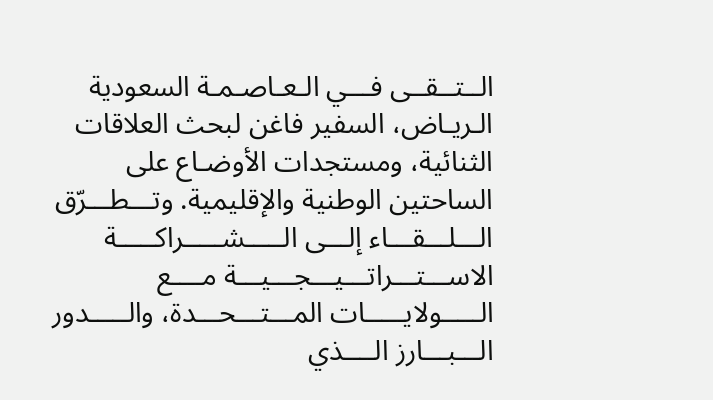الــتــقــى فـــي الـعـاصـمـة السعودية الـريـاض، السفير فاغن لبحث العلاقات الثنائية، ومستجدات الأوضـاع على الساحتين الوطنية والإقليمية. وتـــطـــرّق الـــلـــقـــاء إلـــى الـــــشـــــراكـــــة  الاســـتـــراتـــيـــجـــيـــة مــــع الـــــولايـــــات المـــتـــحـــدة، والـــــدور الـــبـــارز الــــذي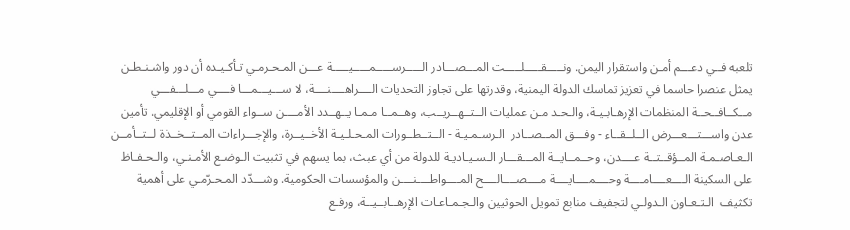تلعبه فــي دعـــم أمـن واستقرار اليمن. ونـــــقـــــلـــــت المـــصـــادر الـــــرســـــمـــــيـــــة عـــن المـحـرمـي تـأكـيـده أن دور واشـنـطـن يمثل عنصرا حاسما في تعزيز تماسك الدولة اليمنية، وقدرتها على تجاوز التحديات الــــراهــــنــــة، لا ســـيـــمـــا فــــي مـــلـــفـــي مــكــافــحــة المنظمات الإرهـابـيـة، والـحـد مـن عمليات الــتــهــريــب، وهــمــا مـمـا يــهــدد الأمــــن ســواء القومي أو الإقليمي. تأمين عدن واســـتـــعـــرض الــلــقــاء - وفـــق المــصــادر  الـرسـمـيـة - الــتــطــورات المـحـلـيـة الأخــيــرة، والإجـــراءات المــتــخــذة لــتــأمــن الـعـاصـمـة المــؤقــتــة عــــدن، وحــمــايــة المـــقـــار الـسـيـاديـة للدولة من أي عبث، بما يسهم في تثبيت الـوضـع الأمـنـي، والـحـفـاظ على السكينة الــــعــــامــــة وحــــمــــايــــة مــــصــــالــــح المــــواطــــنــــن والمؤسسات الحكومية. وشـــدّد المـحـرّمـي على أهمية تكثيف  الـتـعـاون الـدولـي لتجفيف منابع تمويل الحوثيين والـجـمـاعـات الإرهــابــيــة، ورفـع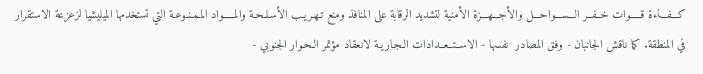كـــفـــاءة قـــــوات خــفــر الـــســـواحـــل والأجـــهـــزة الأمنية لتشديد الرقابة على المنافذ ومنع تـهـريـب الأسـلـحـة والمـــــواد المـمـنـوعـة التي تستخدمها الميليشيا لزعزعة الاستقرار في المنطقة. كما ناقش الجانبان - وفق المصادر  نفسها - الاســتــعــدادات الـجـاريـة لانعقاد مؤتمر الـحـوار الجنوبي -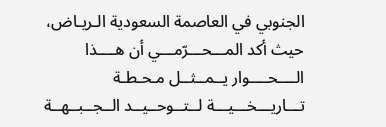الجنوبي في العاصمة السعودية الـريـاض، حيث أكد المـــحـــرّمـــي أن هــــذا الــــحــــوار يــمــثــل مـحـطـة تـــاريـــخـــيـــة لــتــوحــيــد الــجــبــهــة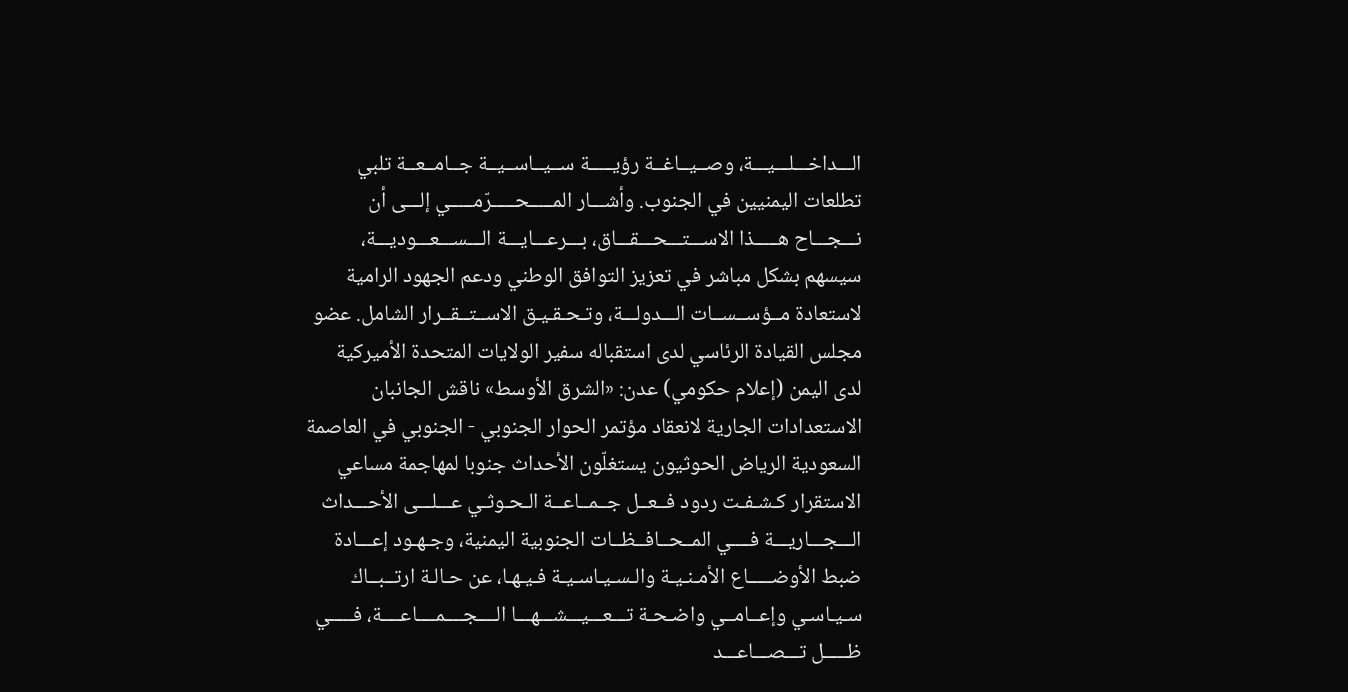الـــداخـــلـــيـــة، وصــيــاغــة رؤيـــــة ســيــاســيــة جــامــعــة تلبي تطلعات اليمنيين في الجنوب. وأشـــار المـــــحـــــرّمـــــي إلـــى أن نـــجـــاح هـــــذا الاســـتـــحـــقـــاق، بـــرعـــايـــة الـــســـعـــوديـــة، سيسهم بشكل مباشر في تعزيز التوافق الوطني ودعم الجهود الرامية لاستعادة مــؤســســات الـــدولـــة، وتـحـقـيـق الاســتــقــرار الشامل. عضو مجلس القيادة الرئاسي لدى استقباله سفير الولايات المتحدة الأميركية لدى اليمن (إعلام حكومي) عدن: «الشرق الأوسط» ناقش الجانبان الاستعدادات الجارية لانعقاد مؤتمر الحوار الجنوبي - الجنوبي في العاصمة السعودية الرياض الحوثيون يستغلّون الأحداث جنوبا لمهاجمة مساعي الاستقرار كـشـفـت ردود فــعــل جــمــاعــة الـحـوثـي عـــلـــى الأحـــداث الـــجـــاريـــة فــــي المــحــافــظــات الجنوبية اليمنية، وجـهـود إعـــادة ضبط الأوضـــــاع الأمـنـيـة والـسـيـاسـيـة فـيـهـا، عن حـالـة ارتــبــاك سـيـاسـي وإعــامــي واضـحـة تـــعـــيـــشـــهـــا الــــجــــمــــاعــــة، فـــــي ظـــــل تـــصـــاعـــد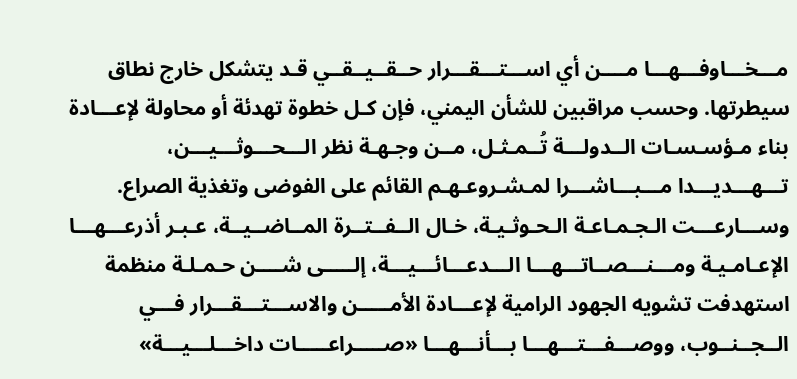مـــخـــاوفـــهـــا مــــن أي اســـتـــقـــرار حــقــيــقــي قـد يتشكل خارج نطاق سيطرتها. وحسب مراقبين للشأن اليمني، فإن كـل خطوة تهدئة أو محاولة لإعـــادة بناء مـؤسـسـات الــدولـــة تُــمـثـل، مــن وجـهـة نظر الـــحـــوثـــيـــن، تـــهـــديـــدا مـــبـــاشـــرا لمـشـروعـهـم القائم على الفوضى وتغذية الصراع. وســـارعـــت الـجـمـاعـة الـحـوثـيـة، خـال الــفــتــرة المــاضــيــة، عـبـر أذرعـــهـــا الإعـامـيـة ومـــنـــصــاتـــهـــا الـــدعـــائـــيـــة، إلـــــى شــــن حـمـلـة منظمة استهدفت تشويه الجهود الرامية لإعـــادة الأمـــــن والاســـتـــقـــرار فـــي الــجــنــوب، ووصـــفـــتـــهـــا بـــأنـــهـــا «صـــــراعـــــات داخـــلـــيـــة»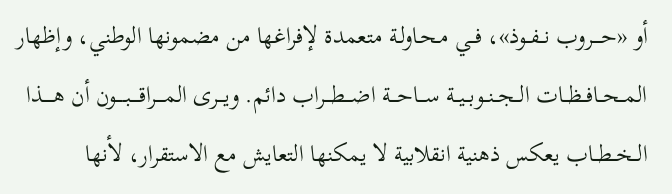أو «حــــروب نــفــوذ»، فــي مـحـاولـة متعمدة لإفراغها من مضمونها الوطني، وإظهار المــحــافــظــات الــجــنــوبــيــة ســـاحـــة اضـــطـــراب دائم. ويـــرى المــــراقــــبــــون أن هـــــذا الــخــطــاب يعكس ذهنية انقلابية لا يمكنها التعايش مع الاستقرار، لأنها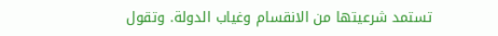تستمد شرعيتها من الانقسام وغياب الدولة. وتقول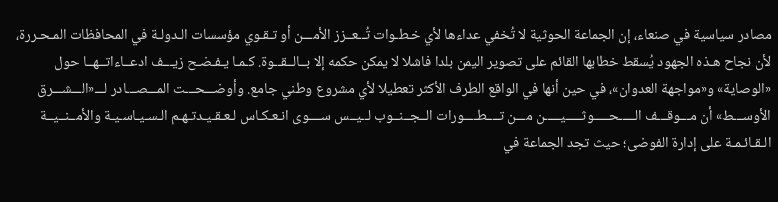مصادر سياسية في صنعاء، إن الجماعة الحوثية لا تُخفي عداءها لأي خـطـوات تُــعــزز الأمـــن أو تـقـوي مؤسسات الـدولـة في المحافظات المـحـررة، لأن نجاح هـذه الجهود يُسقط خطابها القائم على تصوير اليمن بلدا فاشلا لا يمكن حكمه إلا بــالــقــوة. كـمـا يـفـضـح زيـــف ادعــاءاتــهــا حول «الوصاية» و«مواجهة العدوان»، في حين أنها في الواقع الطرف الأكثر تعطيلا لأي مشروع وطني جامع. وأوضـــحـــت المـــصـــادر لـــ«الـــشـــرق الأوســـط» أن مـــوقـــف الـــــحـــــوثـــــيـــــن مـــن تــــطــــورات الــجــنــوب لــيــس ســــوى انـعـكـاس لـعـقـيـدتـهـم الـسـيـاسـيـة والأمــنــيــة الـقـائـمـة على إدارة الفوضى؛ حيث تجد الجماعة في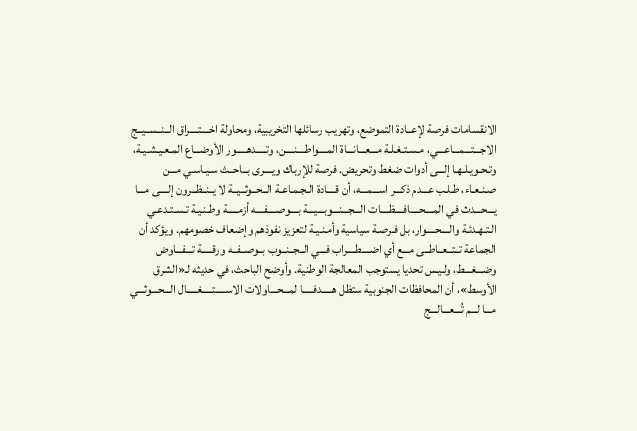الانقسامات فرصة لإعــادة التموضع، وتهريب رسائلها التخريبية، ومحاولة اخــــتــــراق الــنــســيــج الاجـــتـــمـــاعـــي، مـسـتـغـلـة مـــعـــانـــاة المــــواطــــنــــن، وتـــــدهـــــور الأوضـــاع المـعـيـشـيـة، وتـحـويـلـهـا إلـــى أدوات ضغط وتحريض. فرصة للإرباك ويــــرى بــاحــث سـيـاسـي مـــن صـنـعـاء، طـلـب عـــدم ذكـــر اســـمـــه، أن قــــادة الـجـمـاعـة الــحــوثــيــة لا يــنــظــرون إلــــى مـــا يـــحـــدث في المــــحــــافــــظــــات الـــجـــنـــوبـــيـــة بــــوصــــفــــه أزمـــــة وطـنـيـة تـسـتـدعـي الـتـهـدئـة والــــحــــوار، بل فـرصـة سياسية وأمـنـيـة لتعزيز نفوذهم وإضعاف خصومهم. ويؤكد أن الجماعة تــتــعــاطــى مـــع أي اضــــطــــراب فـــي الــجــنــوب بــوصــفــه ورقـــــة تـــفـــاوض وضـــغـــط، ولـيـس تحديا يستوجب المعالجة الوطنية. وأوضح الباحث، في حديثه لـ«الشرق الأوسط»، أن المحافظات الجنوبية ستظل هـــــدفـــــا لمـــحـــاولات الاســـــتـــــغـــــال الـــحـــوثـــي مـــا لـــم تُـــعـــالـــج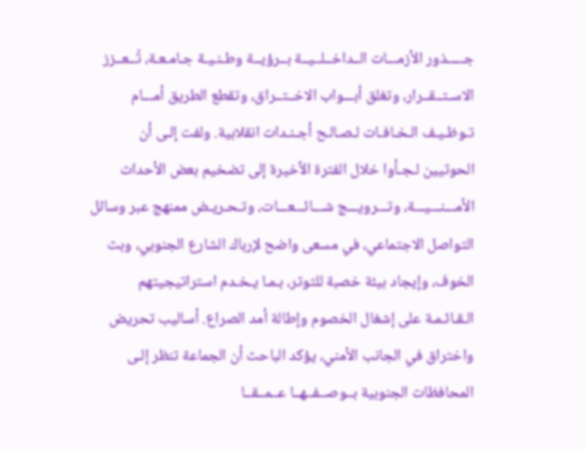جـــــذور الأزمـــات الــداخــلــيــة بــرؤيــة وطـنـيـة جـامـعـة، تُــعــزز الاسـتــقــرار، وتغلق أبـــواب الاخــتــراق، وتقطع الطريق أمـــام تـوظـيـف الـخـافـات لـصـالـح أجـنـدات انقلابية. ولفت إلـى أن الحوثيين لـجـأوا خلال الفترة الأخيرة إلى تضخيم بعض الأحداث الأمـــنـــيـــة، وتـــرويـــج شـــائـــعـــات، وتـحـريـض ممنهج عبر وسائل التواصل الاجتماعي، في مسعى واضح لإرباك الشارع الجنوبي، وبث الخوف، وإيجاد بيئة خصبة للتوتر، بـمـا يـخـدم استراتيجيتهم الـقـائـمـة على إشغال الخصوم وإطالة أمد الصراع. أساليب تحريض واختراق في الجانب الأمني، يؤكد الباحث أن الجماعة تنظر إلـى المحافظات الجنوبية بــوصــفــهــا عــمــقــا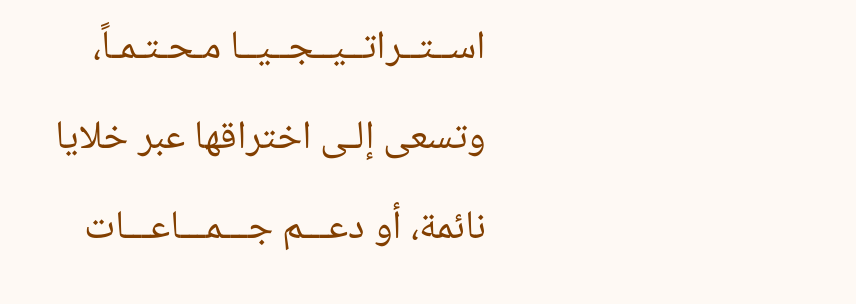اســتــراتــيــجــيــا مـحـتـمـاً، وتسعى إلـى اختراقها عبر خلايا نائمة، أو دعـــم جـــمـــاعـــات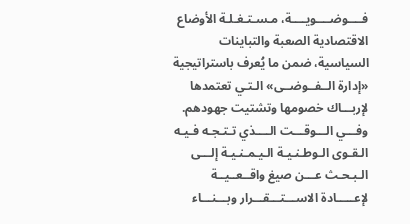فــــوضــــويــــة، مـسـتـغـلـة الأوضاع الاقتصادية الصعبة والتباينات السياسية، ضمن ما يُعرف باستراتيجية «إدارة الــفــوضــى» الـتـي تعتمدها لإربـــاك خصومها وتشتيت جهودهم. وفـــي الـــوقـــت الــــذي تـتـجـه فـيـه الـقـوى الـوطـنـيـة الـيـمـنـيـة إلـــى الـبـحـث عـــن صيغ واقــعــيــة لإعـــــادة الاســـتـــقـــرار وبـــنـــاء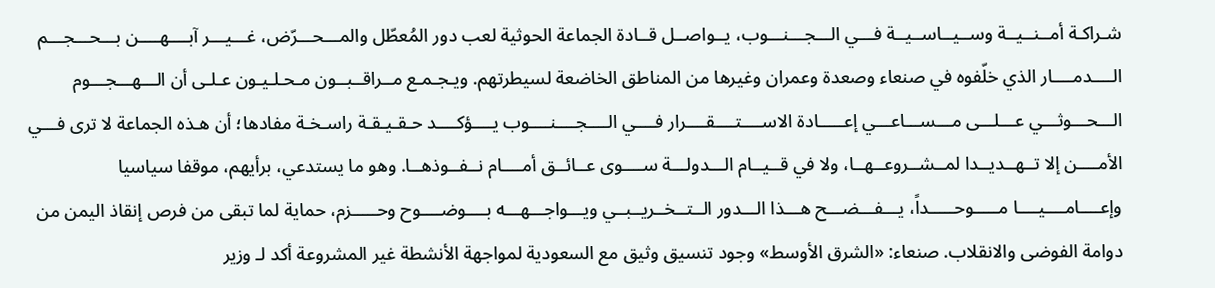شـراكـة أمــنــيــة وســيــاســيــة فـــي الـــجـــنـــوب، يــواصــل قــادة الجماعة الحوثية لعب دور المُعطّل والمـــحـــرّض، غـــيـــر آبــــهــــن بـــحـــجـــم الــــدمــــار الذي خلّفوه في صنعاء وصعدة وعمران وغيرها من المناطق الخاضعة لسيطرتهم. ويـجـمـع مــراقــبــون مـحـلـيـون عـلـى أن الـــهـــجـــوم الـــحـــوثـــي عـــلـــى مـــســـاعـــي إعـــــادة الاســــتــــقــــرار فــــي الــــجــــنــــوب يــــؤكــــد حـقـيـقـة راسـخـة مفادها؛ أن هـذه الجماعة لا ترى فـــي الأمــــن إلا تــهــديــدا لمــشــروعــهــا، ولا في قــيــام الـــدولـــة ســــوى عــائــق أمــــام نــفــوذهــا. وهو ما يستدعي، برأيهم، موقفا سياسيا وإعــــامــــيــــا مـــــوحـــــداً، يـــفـــضـــح هـــذا الـــدور الــتــخــريــبــي ويـــواجـــهـــه بــــوضــــوح وحـــــزم، حماية لما تبقى من فرص إنقاذ اليمن من دوامة الفوضى والانقلاب. صنعاء: «الشرق الأوسط» وجود تنسيق وثيق مع السعودية لمواجهة الأنشطة غير المشروعة أكد لـ وزير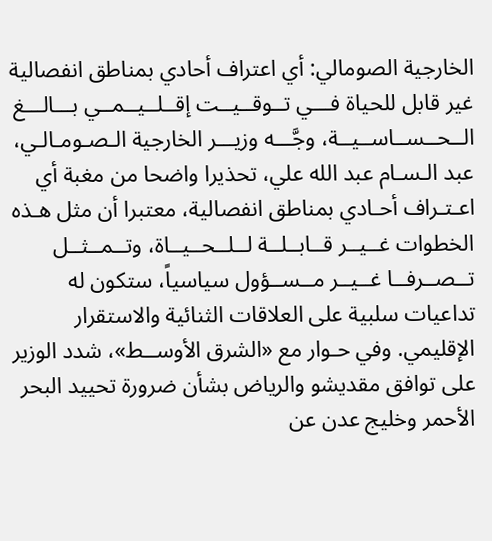الخارجية الصومالي: أي اعتراف أحادي بمناطق انفصالية غير قابل للحياة فـــي تــوقــيــت إقــلــيــمــي بـــالـــغ الــحــســاســيــة، وجَّـــه وزيـــر الخارجية الـصـومـالـي، عبد الـسـام عبد الله علي، تحذيرا واضحا من مغبة أي اعـتـراف أحـادي بمناطق انفصالية، معتبرا أن مثل هـذه الخطوات غــيــر قــابــلــة لــلــحــيــاة، وتــمــثــل تــصــرفــا غــيــر مــســؤول سياسياً، ستكون له تداعيات سلبية على العلاقات الثنائية والاستقرار الإقليمي. وفي حـوار مع «الشرق الأوســط»، شدد الوزير على توافق مقديشو والرياض بشأن ضرورة تحييد البحر الأحمر وخليج عدن عن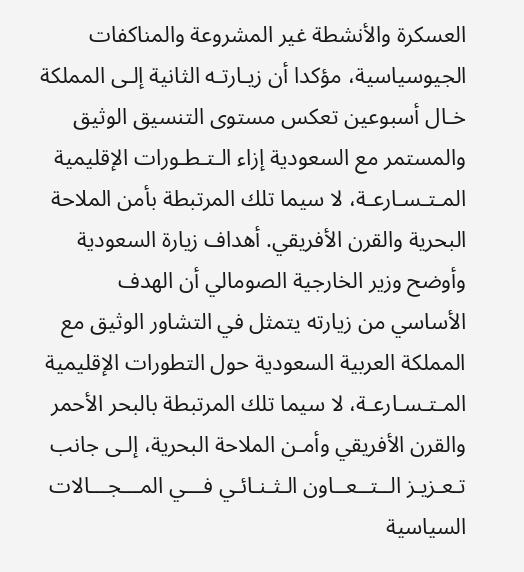العسكرة والأنشطة غير المشروعة والمناكفات الجيوسياسية، مؤكدا أن زيـارتـه الثانية إلـى المملكة خـال أسبوعين تعكس مستوى التنسيق الوثيق والمستمر مع السعودية إزاء الـتـطـورات الإقليمية المـتـسـارعـة، لا سيما تلك المرتبطة بأمن الملاحة البحرية والقرن الأفريقي. أهداف زيارة السعودية وأوضح وزير الخارجية الصومالي أن الهدف الأساسي من زيارته يتمثل في التشاور الوثيق مع المملكة العربية السعودية حول التطورات الإقليمية المـتـسـارعـة، لا سيما تلك المرتبطة بالبحر الأحمر والقرن الأفريقي وأمـن الملاحة البحرية، إلـى جانب تـعـزيـز الــتــعــاون الـثـنـائـي فـــي المـــجـــالات السياسية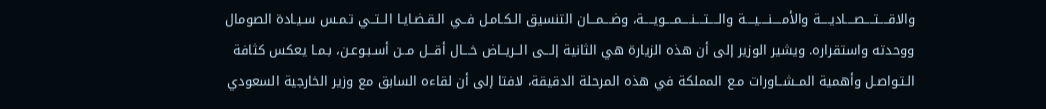والاقــــتــــصــــاديــــة والأمــــنــــيــــة والــــتــــنــــمــــويــــة، وضـــمـــان التنسيق الـكـامـل فــي الـقـضـايـا الــتــي تـمـس سـيـادة الصومال ووحدته واستقراره. ويشير الوزير إلى أن هذه الزيارة هي الثانية إلـــى الــريــاض خـــال أقـــل مــن أسـبـوعـن، بـمـا يعكس كثافة الـتـواصـل وأهمية المــشــاورات مـع المملكة في هذه المرحلة الدقيقة، لافتا إلى أن لقاءه السابق مع وزير الخارجية السعودي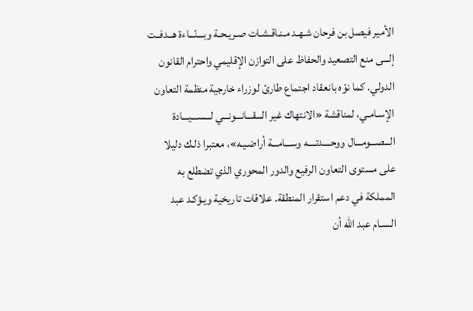الأمير فيصل بن فرحان شـهـد مـنـاقـشـات صـريـحـة وبـــنّـــاءة هــدفــت إلـــى منع التصعيد والحفاظ على التوازن الإقليمي واحترام القانون الدولي. كما نوّه بانعقاد اجتماع طارئ لوزراء خارجية منظمة التعاون الإسـامـي، لمناقشة «الانتهاك غير الـــقـــانـــونـــي لـــســـيـــادة الـــصـــومـــال ووحــــدتــــه وســـامـــة أراضـيـه»، معتبرا ذلـك دليلا على مستوى التعاون الرفيع والدور المحوري الذي تضطلع به المملكة في دعم استقرار المنطقة. علاقات تاريخية ويـؤكـد عبد الـسـام عبد الله أن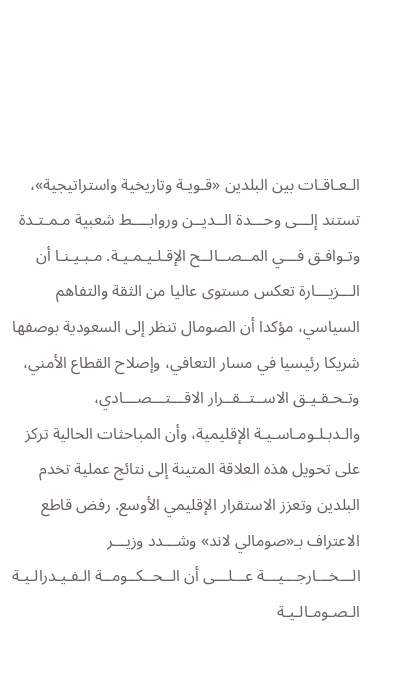الـعـاقـات بين البلدين «قـويـة وتاريخية واستراتيجية»، تستند إلـــى وحـــدة الــديــن وروابــــط شعبية مـمـتـدة وتـوافـق فـــي المــصــالــح الإقـلـيـمـيـة. مـبـيـنـا أن الـــزيـــارة تعكس مستوى عاليا من الثقة والتفاهم السياسي، مؤكدا أن الصومال تنظر إلى السعودية بوصفها شريكا رئيسيا في مسار التعافي، وإصلاح القطاع الأمني، وتـحـقـيـق الاســتــقــرار الاقـــتـــصـــادي، والـدبـلـومـاسـيـة الإقليمية، وأن المباحثات الحالية تركز على تحويل هذه العلاقة المتينة إلى نتائج عملية تخدم البلدين وتعزز الاستقرار الإقليمي الأوسع. رفض قاطع الاعتراف بـ«صومالي لاند» وشـــدد وزيـــر الـــخـــارجـــيـــة عـــلـــى أن الــحــكــومــة الـفـيـدرالـيـة الـصـومـالـيـة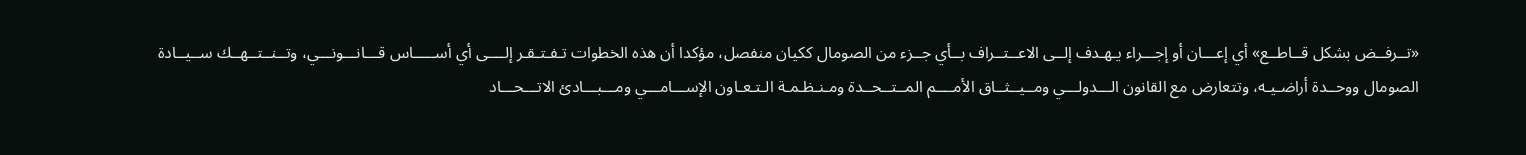«تــرفــض بشكل قــاطــع» أي إعـــان أو إجـــراء يـهـدف إلــى الاعــتــراف بــأي جــزء من الصومال ككيان منفصل، مؤكدا أن هذه الخطوات تـفـتـقـر إلــــى أي أســـــاس قـــانـــونـــي، وتــنــتــهــك ســيــادة الصومال ووحــدة أراضـيـه، وتتعارض مع القانون الـــدولـــي ومــيــثــاق الأمــــم المــتــحــدة ومـنـظـمـة الـتـعـاون الإســـامـــي ومـــبـــادئ الاتـــحـــاد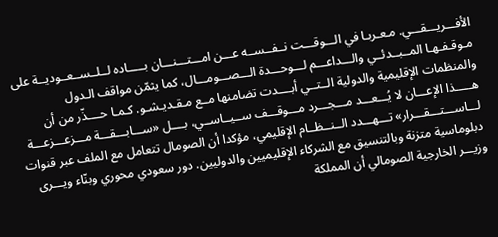الأفـــريـــقـــي. مـعـربـا في الـــوقـــت نــفــســه عـــن امـــتـــنـــان بـــــاده لــلــســعــوديــة على مـوقـفـهـا المــبــدئــي والـــداعـــم لـــوحـــدة الـــصـــومـــال، كما يثمّن مواقف الـدول والمنظمات الإقليمية والدولية الــتــي أبــــدت تضامنها مــع مـقـديـشـو. كـمـا حــــذّر من أن هـــــذا الإعـــان لا يُـــعـــد مـــجـــرد مـــوقـــف ســيــاســي، بــــل «ســـابـــقـــة مـــزعـــزعـــة لـــاســـتـــقـــرار» تـــهـــدد الــنــظــام الإقليمي، مؤكدا أن الصومال تتعامل مع الملف عبر قنوات دبلوماسية متزنة وبالتنسيق مع الشركاء الإقليميين والدوليين. دور سعودي محوري وبنّاء ويـــرى وزيـــر الخارجية الصومالي أن المملكة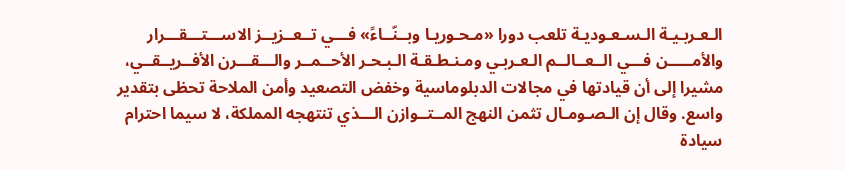الـعـربـيـة الـسـعـوديـة تلعب دورا «مـحـوريـا وبــنّــاءً» فـــي تــعــزيــز الاســـتـــقـــرار والأمـــــن فـــي الــعــالــم الـعـربـي ومـنـطـقـة الـبـحـر الأحــمــر والـــقـــرن الأفــريــقــي، مشيرا إلى أن قيادتها في مجالات الدبلوماسية وخفض التصعيد وأمن الملاحة تحظى بتقدير واسع. وقال إن الـصـومـال تثمن النهج المــتــوازن الـــذي تنتهجه المملكة، لا سيما احترام سيادة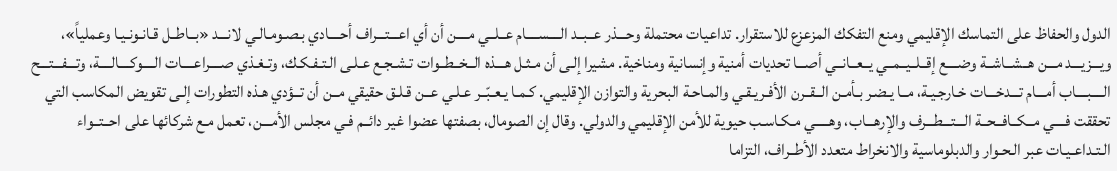الدول والحفاظ على التماسك الإقليمي ومنع التفكك المزعزع للاستقرار. تداعيات محتملة وحـــذر عــبــد الــــســــام عــلــي مــــن أن أي اعـــتـــراف أحــــادي بـصـومـالـي لانـــد «بــاطــل قـانـونـيـا وعملياً»، ويـــزيـــد مـــن هــشــاشــة وضــــع إقــلــيــمــي يــعــانــي أصـــا تحديات أمنية وإنسانية ومناخية. مشيرا إلـى أن مـثـل هـــذه الــخــطــوات تـشـجـع عـلـى الـتـفـكـك، وتـغـذي صــــراعــــات الــــوكــــالــــة، وتـــفـــتـــح الــــبــــاب أمـــام تـــدخـــات خـارجـيـة، مــا يـضـر بـأمـن الــقــرن الأفـريـقـي والمـاحـة البحرية والتوازن الإقليمي. كـمـا يـعـبّــر عـلـي عــن قـلـق حقيقي مــن أن تــؤدي هـذه التطورات إلـى تقويض المكاسب التي تحققت فــــي مــكــافــحــة الـــتـــطـــرف والإرهـــاب، وهـــــي مـكـاسـب حيوية للأمن الإقليمي والدولي. وقال إن الصومال، بصفتها عضوا غير دائــم فـي مجلس الأمـــن، تعمل مـع شركائها على احــتــواء الـتـداعـيـات عبر الـحـوار والدبلوماسية والانخراط متعدد الأطــراف، التزاما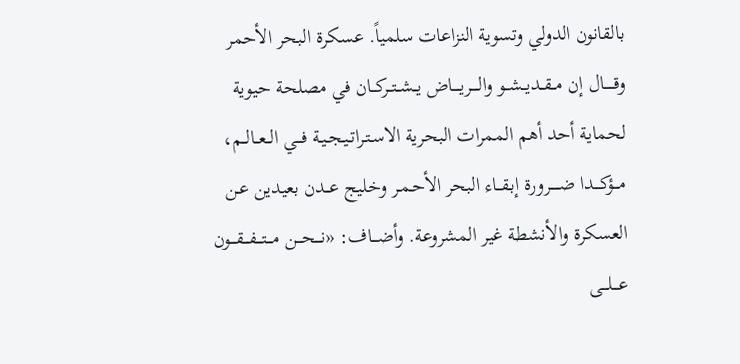بالقانون الدولي وتسوية النزاعات سلمياً. عسكرة البحر الأحمر وقـــــال إن مــقــديــشــو والــــريــــاض يــشــتــركــان في مصلحة حيوية لحماية أحد أهم الممرات البحرية الاسـتـراتـيـجـيـة فـــي الــعــالــم، مـــؤكـــدا ضـــــرورة إبـقــاء البحر الأحـمـر وخليج عــدن بعيدين عـن العسكرة والأنشطة غير المشروعة. وأضـــاف: «نـــحـــن مـــتـــفـــقـــون عـــلـــى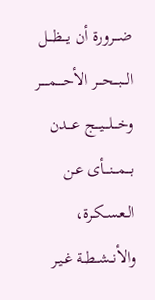ضـــرورة أن يـــظـــل الـــبـــحـــر الأحـــــمـــــر وخـــلـــيـــج عـــدن بـــمـــنـــأى عـن الـعـسـكـرة، والأنــشــطــة غـيـر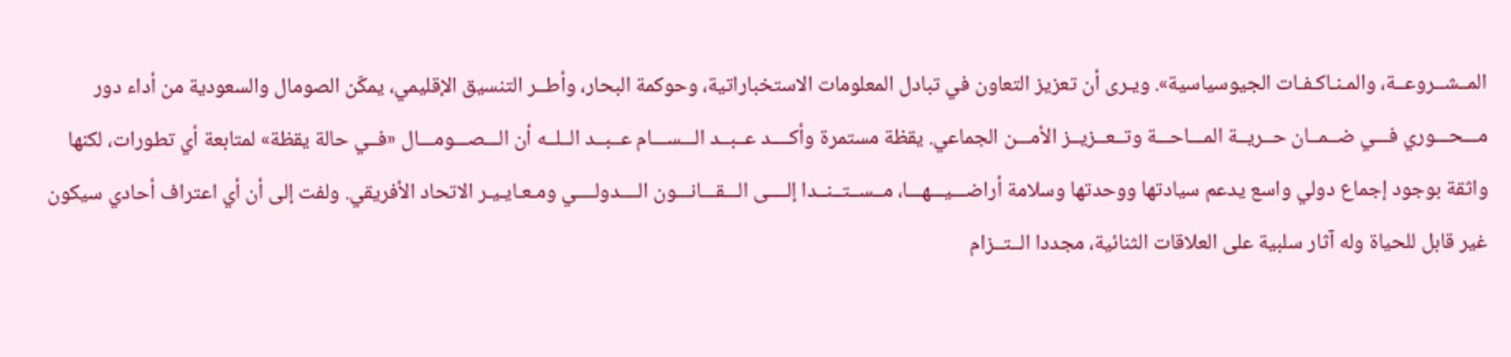المــشــروعــة، والمـنـاكـفـات الجيوسياسية». ويـرى أن تعزيز التعاون في تبادل المعلومات الاستخباراتية، وحوكمة البحار، وأطــر التنسيق الإقليمي، يمكّن الصومال والسعودية من أداء دور مـــحـــوري فـــي ضــمــان حــريــة المـــاحـــة وتــعــزيــز الأمـــن الجماعي. يقظة مستمرة وأكــــد عــبــد الـــســـام عــبــد الــلــه أن الـــصـــومـــال «فــي حالة يقظة» لمتابعة أي تطورات، لكنها واثقة بوجود إجماع دولي واسع يدعم سيادتها ووحدتها وسلامة أراضـــيـــهـــا، مــســتــنــدا إلــــى الـــقـــانـــون الــــدولــــي ومـعـايـيـر الاتحاد الأفريقي. ولفت إلى أن أي اعتراف أحادي سيكون غير قابل للحياة وله آثار سلبية على العلاقات الثنائية، مجددا الــتــزام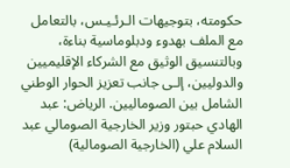حكومته، بتوجيهات الـرئـيـس، بالتعامل مع الملف بهدوء ودبلوماسية بناءة، وبالتنسيق الوثيق مع الشركاء الإقليميين والدوليين، إلـى جانب تعزيز الحوار الوطني الشامل بين الصوماليين. الرياض: عبد الهادي حبتور وزير الخارجية الصومالي عبد السلام علي (الخارجية الصومالية)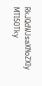RkJQdWJsaXNoZXIy MTI5OTky